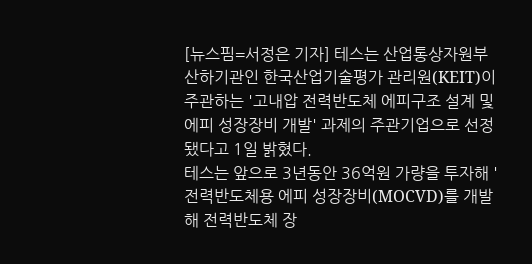[뉴스핌=서정은 기자] 테스는 산업통상자원부 산하기관인 한국산업기술평가 관리원(KEIT)이 주관하는 '고내압 전력반도체 에피구조 설계 및 에피 성장장비 개발' 과제의 주관기업으로 선정됐다고 1일 밝혔다.
테스는 앞으로 3년동안 36억원 가량을 투자해 '전력반도체용 에피 성장장비(MOCVD)를 개발해 전력반도체 장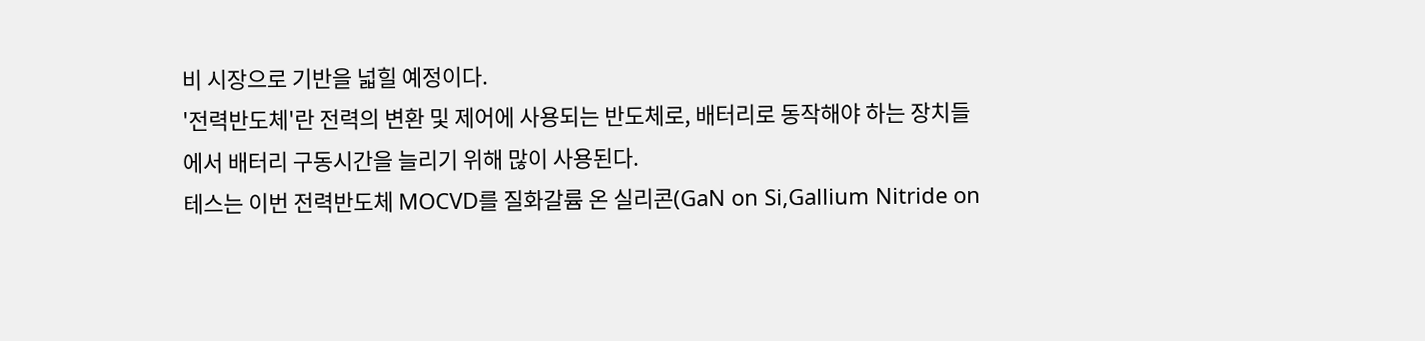비 시장으로 기반을 넓힐 예정이다.
'전력반도체'란 전력의 변환 및 제어에 사용되는 반도체로, 배터리로 동작해야 하는 장치들에서 배터리 구동시간을 늘리기 위해 많이 사용된다.
테스는 이번 전력반도체 MOCVD를 질화갈륨 온 실리콘(GaN on Si,Gallium Nitride on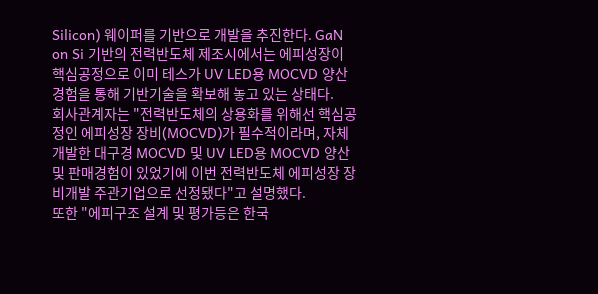Silicon) 웨이퍼를 기반으로 개발을 추진한다. GaN on Si 기반의 전력반도체 제조시에서는 에피성장이 핵심공정으로 이미 테스가 UV LED용 MOCVD 양산경험을 통해 기반기술을 확보해 놓고 있는 상태다.
회사관계자는 "전력반도체의 상용화를 위해선 핵심공정인 에피성장 장비(MOCVD)가 필수적이라며, 자체 개발한 대구경 MOCVD 및 UV LED용 MOCVD 양산 및 판매경험이 있었기에 이번 전력반도체 에피성장 장비개발 주관기업으로 선정됐다"고 설명했다.
또한 "에피구조 설계 및 평가등은 한국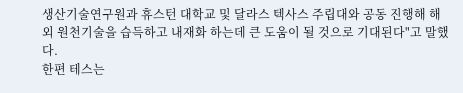생산기술연구원과 휴스턴 대학교 및 달라스 텍사스 주립대와 공동 진행해 해외 원천기술을 습득하고 내재화 하는데 큰 도움이 될 것으로 기대된다"고 말했다.
한편 테스는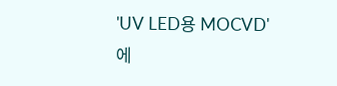'UV LED용 MOCVD'에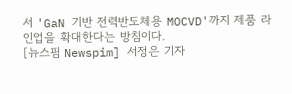서 'GaN 기반 전력반도체용 MOCVD'까지 제품 라인업을 확대한다는 방침이다.
[뉴스핌 Newspim] 서정은 기자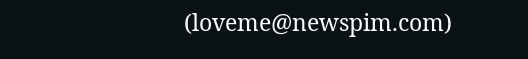(loveme@newspim.com)